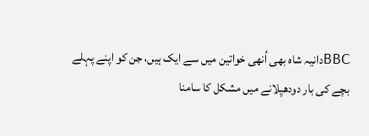BBCدانیہ شاہ بھی اُنھی خواتین میں سے ایک ہیں، جن کو اپنے پہلے بچے کی بار دودھپلانے میں مشکل کا سامنا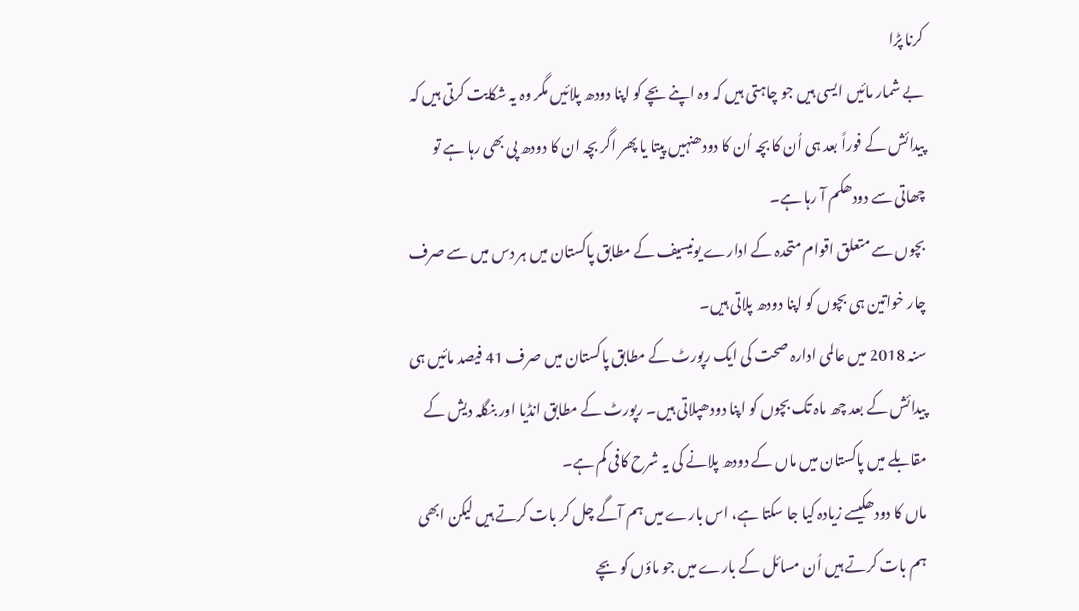کرنا پڑا
بے شمار مائیں ایسی ہیں جو چاہتی ہیں کہ وہ اپنے بچے کو اپنا دودھ پلائیں مگر وہ یہ شکایت کرتی ہیں کہ پیدائش کے فوراً بعد ہی اُن کا بچہ اُن کا دودھنہیں پیتا یا پھر اگر بچہ ان کا دودھ پی بھی رہا ہے تو چھاتی سے دودھکم آ رہا ہے۔
بچوں سے متعلق اقوام متحدہ کے ادارے یونیسیف کے مطابق پاکستان میں ہر دس میں سے صرف چار خواتین ہی بچوں کو اپنا دودھ پلاتی ہیں۔
سنہ 2018 میں عالمی ادارہ صحت کی ایک رپورٹ کے مطابق پاکستان میں صرف 41 فیصد مائیں ہی پیدائش کے بعد چھ ماہ تک بچوں کو اپنا دودھپلاتی ہیں۔ رپورٹ کے مطابق انڈیا اور بنگلہ دیش کے مقابلے میں پاکستان میں ماں کے دودھ پلانے کی یہ شرح کافی کم ہے۔
ماں کا دودھکیسے زیادہ کیا جا سکتا ہے، اس بارے میں ہم آگے چل کر بات کرتے ہیں لیکن ابھی ہم بات کرتے ہیں اُن مسائل کے بارے میں جو ماؤں کو بچے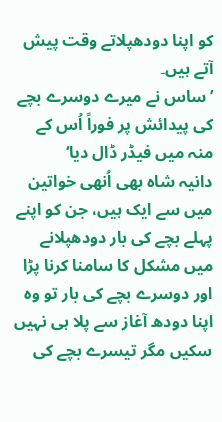کو اپنا دودھپلاتے وقت پیش آتے ہیں۔
’ساس نے میرے دوسرے بچے کی پیدائش پر فوراً اُس کے منہ میں فیڈر ڈال دیا‘
دانیہ شاہ بھی اُنھی خواتین میں سے ایک ہیں، جن کو اپنے پہلے بچے کی بار دودھپلانے میں مشکل کا سامنا کرنا پڑا اور دوسرے بچے کی بار تو وہ اپنا دودھ آغاز سے پلا ہی نہیں سکیں مگر تیسرے بچے کی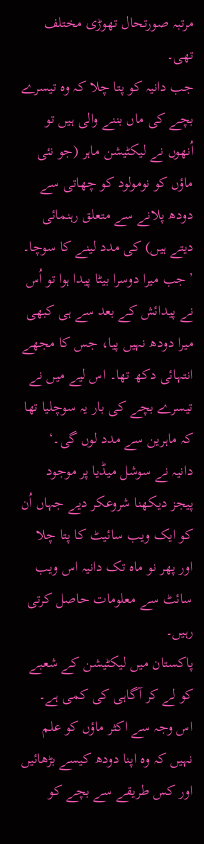مرتبہ صورتحال تھوڑی مختلف تھی۔
جب دانیہ کو پتا چلا کہ وہ تیسرے بچے کی ماں بننے والی ہیں تو اُنھوں نے لیکٹیشن ماہر (جو نئی ماؤں کو نومولود کو چھاتی سے دودھ پلانے سے متعلق رہنمائی دیتے ہیں) کی مدد لینے کا سوچا۔
’جب میرا دوسرا بیٹا پیدا ہوا تو اُس نے پیدائش کے بعد سے ہی کبھی میرا دودھ نہیں پیا، جس کا مجھے انتہائی دکھ تھا۔ اس لیے میں نے تیسرے بچے کی بار یہ سوچلیا تھا کہ ماہرین سے مدد لوں گی۔‘
دانیہ نے سوشل میڈیا پر موجود پیجز دیکھنا شروعکر دیے جہاں اُن کو ایک ویب سائیٹ کا پتا چلا اور پھر نو ماہ تک دانیہ اس ویب سائٹ سے معلومات حاصل کرتی رہیں۔
پاکستان میں لیکٹیشن کے شعبے کو لے کر آگاہی کی کمی ہے۔ اس وجہ سے اکثر ماؤں کو علم نہیں کہ وہ اپنا دودھ کیسے بڑھائیں اور کس طریقے سے بچے کو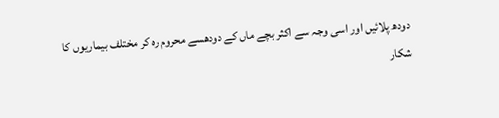دودھ پلائیں اور اسی وجہ سے اکثر بچے ماں کے دودھسے محروم رہ کر مختلف بیماریوں کا شکار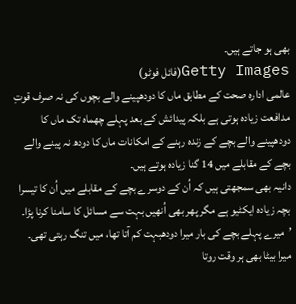بھی ہو جاتے ہیں۔
Getty Images(فائل فوٹو)
عالمی ادارہ صحت کے مطابق ماں کا دودھپینے والے بچوں کی نہ صرف قوتِ مدافعت زیادہ ہوتی ہے بلکہ پیدائش کے بعد پہلے چھماہ تک ماں کا دودھپینے والے بچے کے زندہ رہنے کے امکانات ماں کا دودھ نہ پینے والے بچے کے مقابلے میں 14 گنا زیادہ ہوتے ہیں۔
دانیہ بھی سمجھتی ہیں کہ اُن کے دوسرے بچے کے مقابلے میں اُن کا تیسرا بچہ زیادہ ایکٹیو ہے مگر پھر بھی اُنھیں بہت سے مسائل کا سامنا کرنا پڑا۔
’میرے پہلے بچے کی بار میرا دودھبہت کم آتا تھا، میں تنگ رہتی تھی۔ میرا بیٹا بھی ہر وقت روتا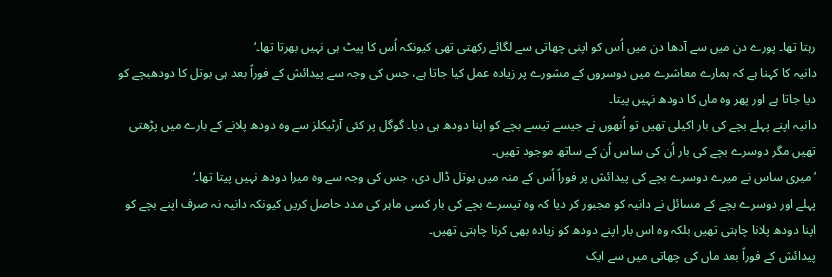رہتا تھا۔ پورے دن میں سے آدھا دن میں اُس کو اپنی چھاتی سے لگائے رکھتی تھی کیونکہ اُس کا پیٹ ہی نہیں بھرتا تھا۔‘
دانیہ کا کہنا ہے کہ ہمارے معاشرے میں دوسروں کے مشورے پر زیادہ عمل کیا جاتا ہے، جس کی وجہ سے پیدائش کے فوراً بعد ہی بوتل کا دودھبچے کو دیا جاتا ہے اور پھر وہ ماں کا دودھ نہیں پیتا۔
دانیہ اپنے پہلے بچے کی بار اکیلی تھیں تو اُنھوں نے جیسے تیسے بچے کو اپنا دودھ ہی دیا۔ گوگل پر کئی آرٹیکلز سے وہ دودھ پلانے کے بارے میں پڑھتی تھیں مگر دوسرے بچے کی بار اُن کی ساس اُن کے ساتھ موجود تھیں۔
’میری ساس نے میرے دوسرے بچے کی پیدائش پر فوراً اُس کے منہ میں بوتل ڈال دی، جس کی وجہ سے وہ میرا دودھ نہیں پیتا تھا۔‘
پہلے اور دوسرے بچے کے مسائل نے دانیہ کو مجبور کر دیا کہ وہ تیسرے بچے کی بار کسی ماہر کی مدد حاصل کریں کیونکہ دانیہ نہ صرف اپنے بچے کو اپنا دودھ پلانا چاہتی تھیں بلکہ وہ اس بار اپنے دودھ کو زیادہ بھی کرنا چاہتی تھیں۔
پیدائش کے فوراً بعد ماں کی چھاتی میں سے ایک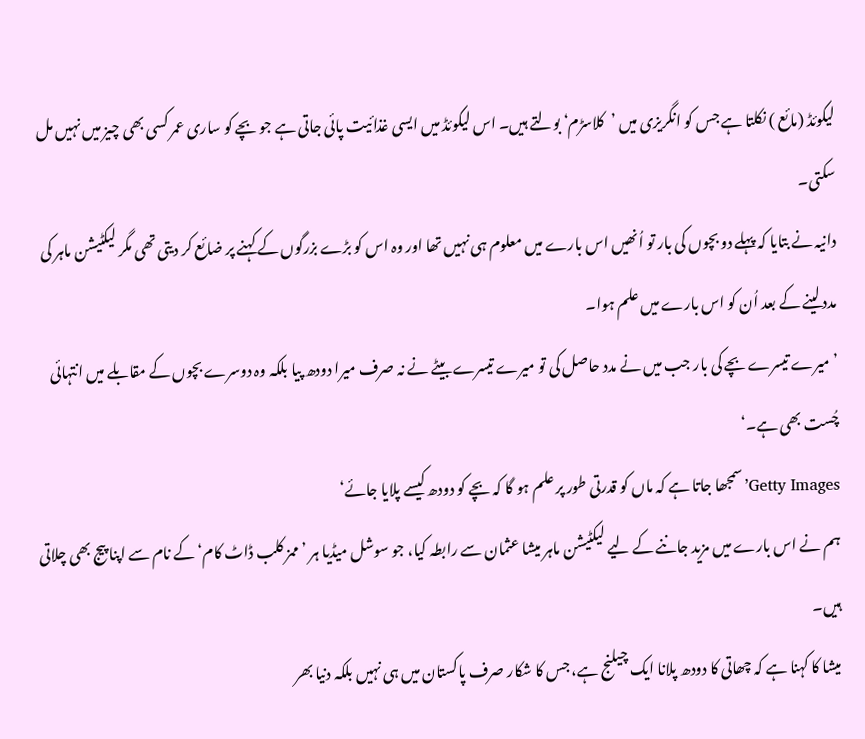لیکوئڈ (مائع ) نکلتا ہے جس کو انگریزی میں ’کلاسڑم‘ بولتے ہیں۔ اس لیکوئڈ میں ایسی غذائیت پائی جاتی ہے جو بچے کو ساری عمر کسی بھی چیز میں نہیں مل سکتی۔
دانیہ نے بتایا کہ پہلے دو بچوں کی بار تو اُنھیں اس بارے میں معلوم ہی نہیں تھا اور وہ اس کو بڑے بزرگوں کے کہنے پر ضائع کر دیتی تھی مگر لیکٹیشن ماہر کی مدد لینے کے بعد اُن کو اس بارے میں علم ہوا۔
’میرے تیسرے بچے کی بار جب میں نے مدد حاصل کی تو میرے تیسرے بیٹے نے نہ صرف میرا دودھ پیا بلکہ وہ دوسرے بچوں کے مقابلے میں انتہائی چُست بھی ہے۔‘
Getty Images’سمجھا جاتا ہے کہ ماں کو قدرتی طور پر علم ہو گا کہ بچے کو دودھ کیسے پلایا جائے‘
ہم نے اس بارے میں مزید جاننے کے لیے لیکٹیشن ماہر میشا عثمان سے رابطہ کیا، جو سوشل میڈیا ہر ’ممز کلب ڈاٹ کام‘ کے نام سے اپنا پیج بھی چلاتی ہیں۔
میشا کا کہنا ہے کہ چھاتی کا دودھ پلانا ایک چیلنج ہے، جس کا شکار صرف پاکستان میں ہی نہیں بلکہ دنیا بھر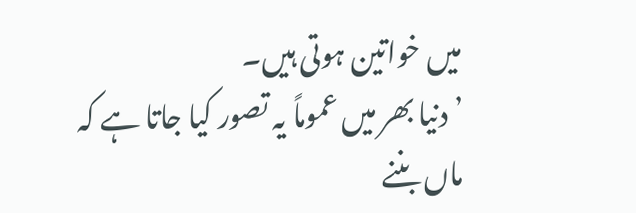میں خواتین ہوتی ہیں۔
’دنیا بھر میں عموماً یہ تصور کیا جاتا ہے کہ ماں بننے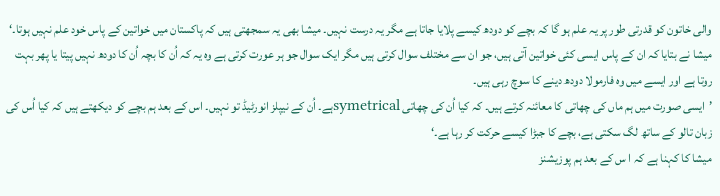والی خاتون کو قدرتی طور پر یہ علم ہو گا کہ بچے کو دودھ کیسے پلایا جاتا ہے مگر یہ درست نہیں۔ میشا بھی یہ سمجھتی ہیں کہ پاکستان میں خواتین کے پاس خود علم نہیں ہوتا۔‘
میشا نے بتایا کہ ان کے پاس ایسی کئی خواتین آتی ہیں، جو ان سے مختلف سوال کرتی ہیں مگر ایک سوال جو ہر عورت کرتی ہے وہ یہ کہ اُن کا بچہ اُن کا دودھ نہیں پیتا یا پھر بہت روتا ہے اور ایسے میں وہ فارمولا دودھ دینے کا سوچ رہی ہیں۔
’ایسی صورت میں ہم ماں کی چھاتی کا معائنہ کرتے ہیں۔ کہ کیا اُن کی چھاتی symetricalہے۔ اُن کے نیپلز انورٹیڈ تو نہیں۔ اس کے بعد ہم بچے کو دیکھتے ہیں کہ کیا اُس کی زبان تالو کے ساتھ لگ سکتی ہے، بچے کا جبڑا کیسے حرکت کر رہا ہے۔‘
میشا کا کہنا ہے کہ ا س کے بعد ہم پوزیشنز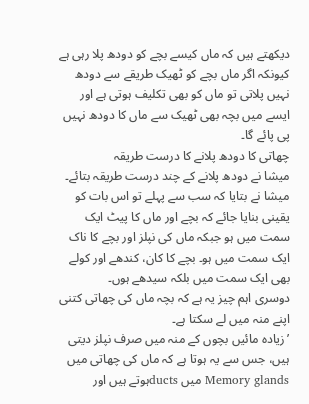دیکھتے ہیں کہ ماں کیسے بچے کو دودھ پلا رہی ہے کیونکہ اگر ماں بچے کو ٹھیک طریقے سے دودھ نہیں پلاتی تو ماں کو بھی تکلیف ہوتی ہے اور ایسے میں بچہ بھی ٹھیک سے ماں کا دودھ نہیں پی پائے گا۔
چھاتی کا دودھ پلانے کا درست طریقہ
میشا نے دودھ پلانے کے چند درست طریقہ بتائے۔ میشا نے بتایا کہ سب سے پہلے تو اس بات کو یقینی بنایا جائے کہ بچے اور ماں کا پیٹ ایک سمت میں ہو جبکہ ماں کی نپلز اور بچے کا ناک ایک سمت میں ہو۔ بچے کا کان، کندھے اور کولے بھی ایک سمت میں بلکہ سیدھے ہوں۔
دوسری اہم چیز یہ ہے کہ بچہ ماں کی چھاتی کتنی اپنے منہ میں لے سکتا ہے۔
’زیادہ مائیں بچوں کے منہ میں صرف نپلز دیتی ہیں، جس سے یہ ہوتا ہے کہ ماں کی چھاتی میں Memory glands میں ductsہوتے ہیں اور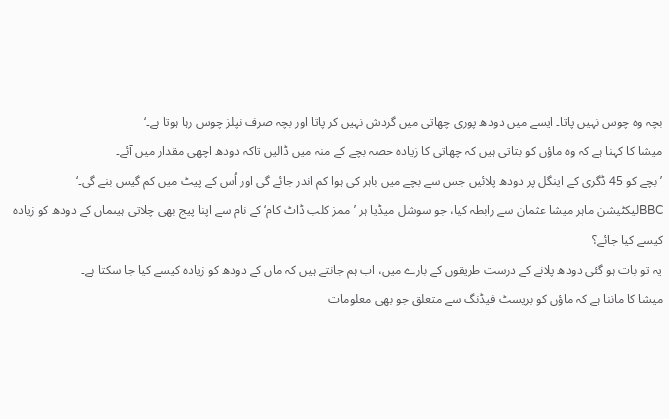بچہ وہ چوس نہیں پاتا۔ ایسے میں دودھ پوری چھاتی میں گردش نہیں کر پاتا اور بچہ صرف نپلز چوس رہا ہوتا ہے۔‘
میشا کا کہنا ہے کہ وہ ماؤں کو بتاتی ہیں کہ چھاتی کا زیادہ حصہ بچے کے منہ میں ڈالیں تاکہ دودھ اچھی مقدار میں آئے۔
’بچے کو 45 ڈگری کے اینگل پر دودھ پلائیں جس سے بچے میں باہر کی ہوا کم اندر جائے گی اور اُس کے پیٹ میں کم گیس بنے گی۔‘
BBCلیکٹیشن ماہر میشا عثمان سے رابطہ کیا، جو سوشل میڈیا ہر ’ممز کلب ڈاٹ کام‘ کے نام سے اپنا پیج بھی چلاتی ہیںماں کے دودھ کو زیادہ کیسے کیا جائے؟
یہ تو بات ہو گئی دودھ پلانے کے درست طریقوں کے بارے میں، اب ہم جانتے ہیں کہ ماں کے دودھ کو زیادہ کیسے کیا جا سکتا ہے۔
میشا کا ماننا ہے کہ ماؤں کو بریسٹ فیڈنگ سے متعلق جو بھی معلومات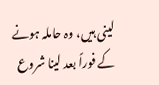لینی ہیں، وہ حاملہ ہونے کے فوراً بعد لینا شروع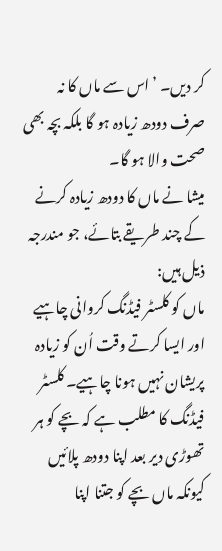کر دیں۔ ’اس سے ماں کا نہ صرف دودھ زیادہ ہو گا بلکہ بچہ بھی صحت والا ہو گا۔
میشا نے ماں کا دودھ زیادہ کرنے کے چند طریقے بتائے، جو مندرجہ ذیل ہیں:
ماں کو کلسٹر فیڈنگ کروانی چاہیے اور ایسا کرتے وقت اُن کو زیادہ پریشان نہیں ہونا چاہیے۔ کلسٹر فیڈنگ کا مطلب ہے کہ بچے کو ہر تھوڑی دیر بعد اپنا دودھ پلائیں کیونکہ ماں بچے کو جتنا اپنا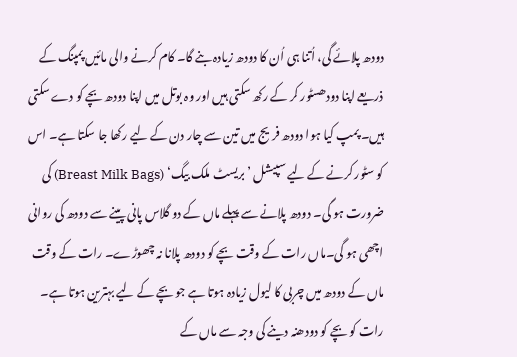دودھ پلائے گی، اُتنا ہی اُن کا دودھ زیادہ بنے گا۔ کام کرنے والی مائیں پمپنگ کے ذریعے اپنا دودھسٹور کر کے رکھ سکتی ہیں اور وہ بوتل میں اپنا دودھ بچے کو دے سکتی ہیں۔ پمپ کیا ہوا دودھ فریج میں تین سے چار دن کے لیے رکھا جا سکتا ہے۔ اس کو سٹور کرنے کے لیے سپیشل ’بریسٹ ملک بیگ‘ (Breast Milk Bags) کی ضرورت ہو گی۔ دودھ پلانے سے پہلے ماں کے دو گلاس پانی پینے سے دودھ کی روانی اچھی ہو گی۔ماں رات کے وقت بچے کو دودھ پلانا نہ چھوڑے۔ رات کے وقت ماں کے دودھ میں چربی کا لیول زیادہ ہوتا ہے جو بچے کے لیے بہترین ہوتا ہے۔ رات کو بچے کو دودھنہ دینے کی وجہ سے ماں کے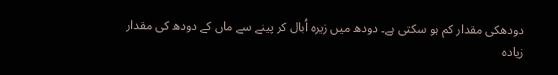دودھکی مقدار کم ہو سکتی ہے۔ دودھ میں زیرہ اُبال کر پینے سے ماں کے دودھ کی مقدار زیادہ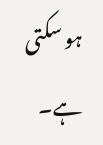ہو سکتی ہے۔